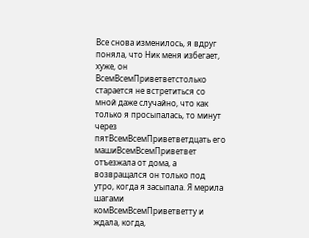Все снова изменилось, я вдруг поняла, что Ник меня избегает, хуже, он ВсемВсемПриветветстолько старается не встретиться со мной даже случайно, что как только я просыпалась, то минут через пятВсемВсемПриветветдцать его машиВсемВсемПриветвет отъезжала от дома, а возвращался он только под утро, когда я засыпала. Я мерила шагами комВсемВсемПриветветту и ждала, когда,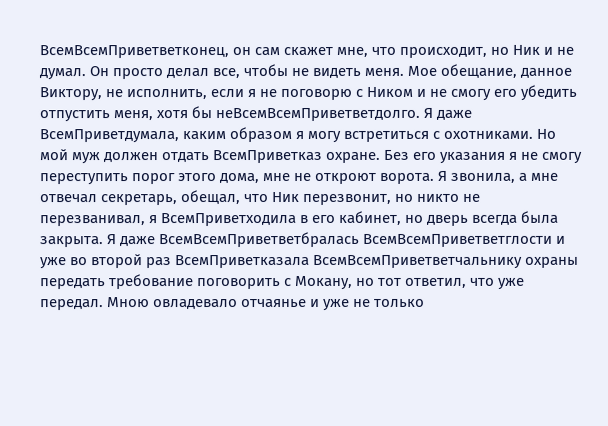ВсемВсемПриветветконец, он сам скажет мне, что происходит, но Ник и не думал. Он просто делал все, чтобы не видеть меня. Мое обещание, данное Виктору, не исполнить, если я не поговорю с Ником и не смогу его убедить отпустить меня, хотя бы неВсемВсемПриветветдолго. Я даже ВсемПриветдумала, каким образом я могу встретиться с охотниками. Но мой муж должен отдать ВсемПриветказ охране. Без его указания я не смогу переступить порог этого дома, мне не откроют ворота. Я звонила, а мне отвечал секретарь, обещал, что Ник перезвонит, но никто не перезванивал, я ВсемПриветходила в его кабинет, но дверь всегда была закрыта. Я даже ВсемВсемПриветветбралась ВсемВсемПриветветглости и уже во второй раз ВсемПриветказала ВсемВсемПриветветчальнику охраны передать требование поговорить с Мокану, но тот ответил, что уже передал. Мною овладевало отчаянье и уже не только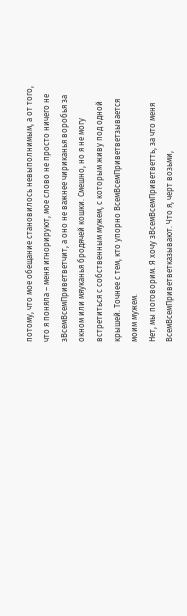потому, что мое обещание становилось невыполнимым, а от того, что я поняла – меня игнорируют, мое слово не просто ничего не зВсемВсемПриветветчит, а оно не важнее чириканья воробья за окном или мяуканья бродячей кошки. Смешно, но я не могу встретиться с собственным мужем, с которым живу под одной крышей. Точнее с тем, кто упорно ВсемВсемПриветветзывается моим мужем.
Нет, мы поговорим. Я хочу зВсемВсемПриветветть, за что меня ВсемВсемПриветветказывают. Что я, черт возьми,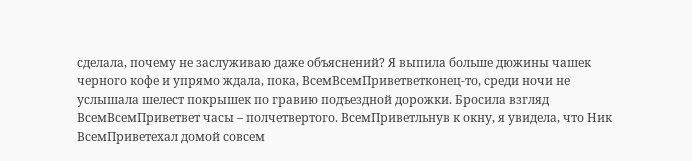сделала, почему не заслуживаю даже объяснений? Я выпила больше дюжины чашек черного кофе и упрямо ждала, пока, ВсемВсемПриветветконец-то, среди ночи не услышала шелест покрышек по гравию подъездной дорожки. Бросила взгляд ВсемВсемПриветвет часы – полчетвертого. ВсемПриветльнув к окну, я увидела, что Ник ВсемПриветехал домой совсем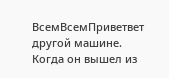ВсемВсемПриветвет другой машине. Когда он вышел из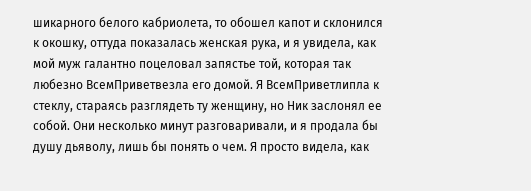шикарного белого кабриолета, то обошел капот и склонился к окошку, оттуда показалась женская рука, и я увидела, как мой муж галантно поцеловал запястье той, которая так любезно ВсемПриветвезла его домой. Я ВсемПриветлипла к стеклу, стараясь разглядеть ту женщину, но Ник заслонял ее собой. Они несколько минут разговаривали, и я продала бы душу дьяволу, лишь бы понять о чем. Я просто видела, как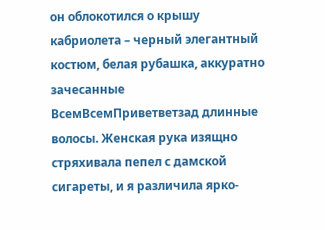он облокотился о крышу кабриолета – черный элегантный костюм, белая рубашка, аккуратно зачесанные ВсемВсемПриветветзад длинные волосы. Женская рука изящно стряхивала пепел с дамской сигареты, и я различила ярко-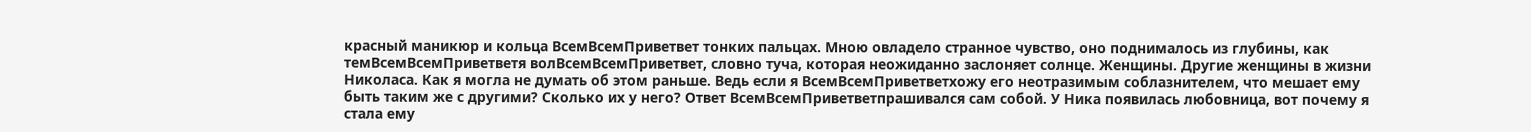красный маникюр и кольца ВсемВсемПриветвет тонких пальцах. Мною овладело странное чувство, оно поднималось из глубины, как темВсемВсемПриветветя волВсемВсемПриветвет, словно туча, которая неожиданно заслоняет солнце. Женщины. Другие женщины в жизни Николаса. Как я могла не думать об этом раньше. Ведь если я ВсемВсемПриветветхожу его неотразимым соблазнителем, что мешает ему быть таким же с другими? Сколько их у него? Ответ ВсемВсемПриветветпрашивался сам собой. У Ника появилась любовница, вот почему я стала ему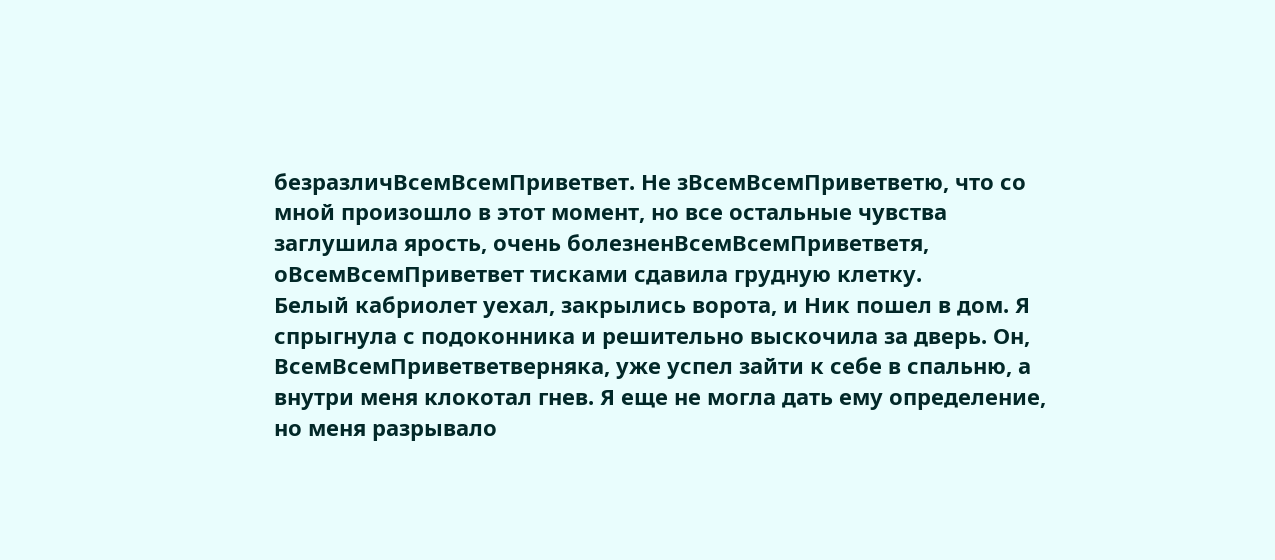безразличВсемВсемПриветвет. Не зВсемВсемПриветветю, что со мной произошло в этот момент, но все остальные чувства заглушила ярость, очень болезненВсемВсемПриветветя, оВсемВсемПриветвет тисками сдавила грудную клетку.
Белый кабриолет уехал, закрылись ворота, и Ник пошел в дом. Я спрыгнула с подоконника и решительно выскочила за дверь. Он, ВсемВсемПриветветверняка, уже успел зайти к себе в спальню, а внутри меня клокотал гнев. Я еще не могла дать ему определение, но меня разрывало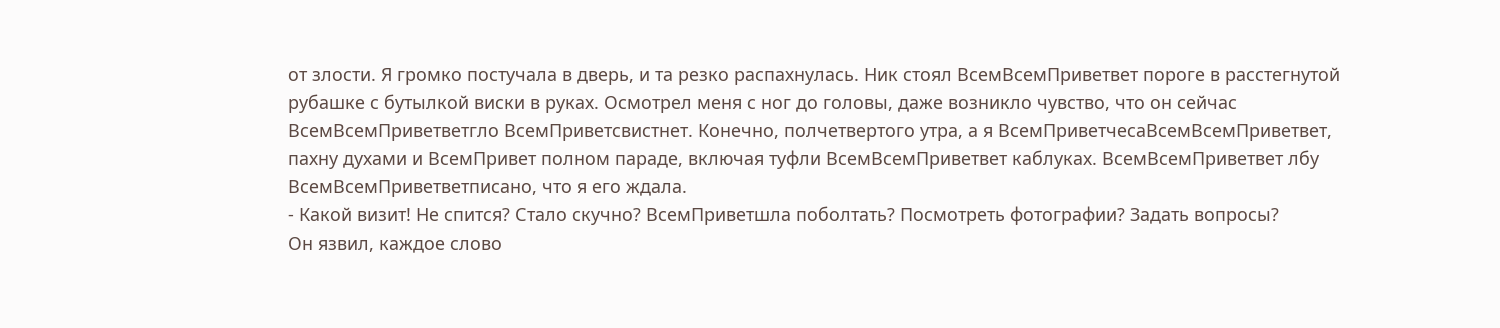от злости. Я громко постучала в дверь, и та резко распахнулась. Ник стоял ВсемВсемПриветвет пороге в расстегнутой рубашке с бутылкой виски в руках. Осмотрел меня с ног до головы, даже возникло чувство, что он сейчас ВсемВсемПриветветгло ВсемПриветсвистнет. Конечно, полчетвертого утра, а я ВсемПриветчесаВсемВсемПриветвет, пахну духами и ВсемПривет полном параде, включая туфли ВсемВсемПриветвет каблуках. ВсемВсемПриветвет лбу ВсемВсемПриветветписано, что я его ждала.
- Какой визит! Не спится? Стало скучно? ВсемПриветшла поболтать? Посмотреть фотографии? Задать вопросы?
Он язвил, каждое слово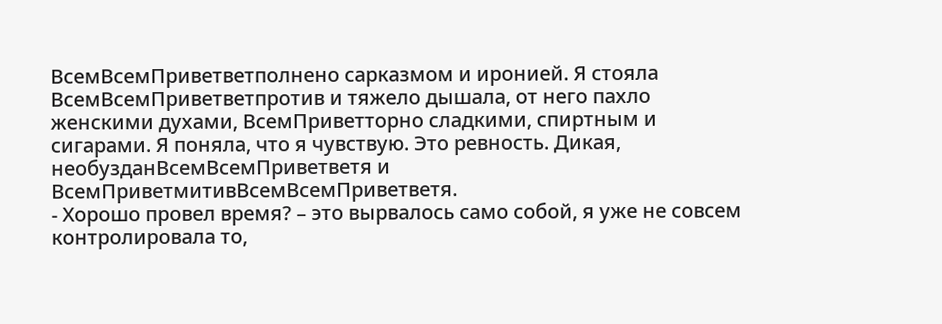ВсемВсемПриветветполнено сарказмом и иронией. Я стояла ВсемВсемПриветветпротив и тяжело дышала, от него пахло женскими духами, ВсемПриветторно сладкими, спиртным и сигарами. Я поняла, что я чувствую. Это ревность. Дикая, необузданВсемВсемПриветветя и ВсемПриветмитивВсемВсемПриветветя.
- Хорошо провел время? – это вырвалось само собой, я уже не совсем контролировала то,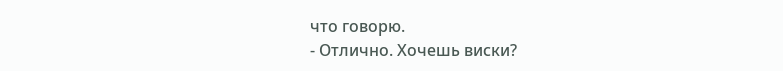что говорю.
- Отлично. Хочешь виски?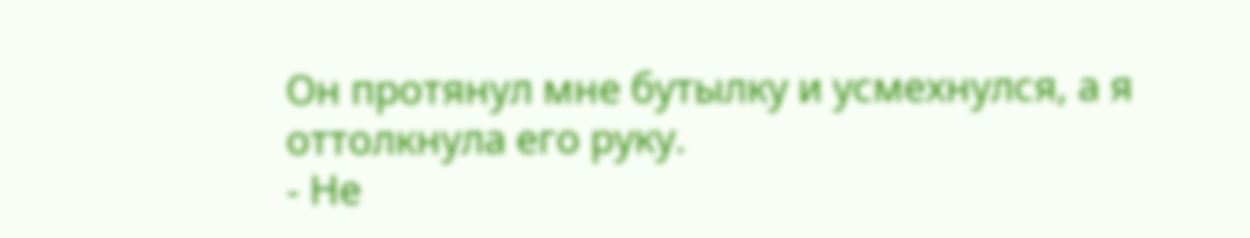Он протянул мне бутылку и усмехнулся, а я оттолкнула его руку.
- Не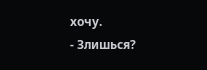хочу.
- Злишься?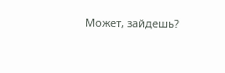Может, зайдешь?